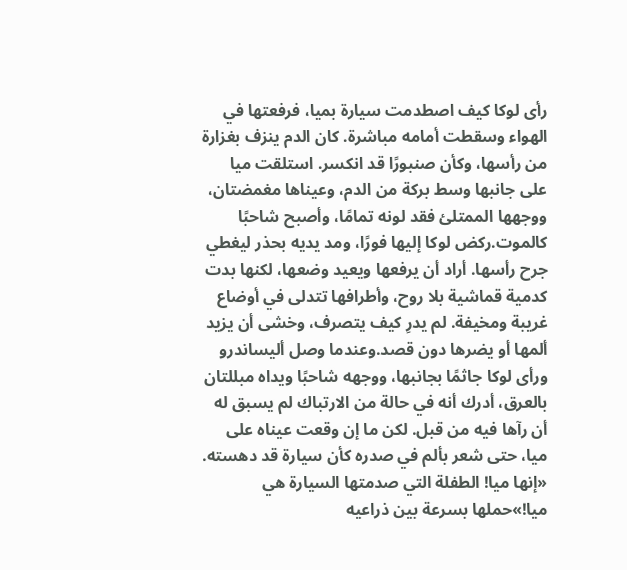رأى لوكا كيف اصطدمت سيارة بميا، فرفعتها في الهواء وسقطت أمامه مباشرة. كان الدم ينزف بغزارة من رأسها، وكأن صنبورًا قد انكسر. استلقت ميا على جانبها وسط بركة من الدم، وعيناها مغمضتان، ووجهها الممتلئ فقد لونه تمامًا، وأصبح شاحبًا كالموت.ركض لوكا إليها فورًا، ومد يديه بحذر ليغطي جرح رأسها. أراد أن يرفعها ويعيد وضعها، لكنها بدت كدمية قماشية بلا روح، وأطرافها تتدلى في أوضاع غريبة ومخيفة. لم يدرِ كيف يتصرف، وخشى أن يزيد ألمها أو يضرها دون قصد.وعندما وصل أليساندرو ورأى لوكا جاثمًا بجانبها، ووجهه شاحبًا ويداه مبللتان بالعرق، أدرك أنه في حالة من الارتباك لم يسبق له أن رآها فيه من قبل. لكن ما إن وقعت عيناه على ميا، حتى شعر بألم في صدره كأن سيارة قد دهسته. «إنها ميا! الطفلة التي صدمتها السيارة هي ميا!»حملها بسرعة بين ذراعيه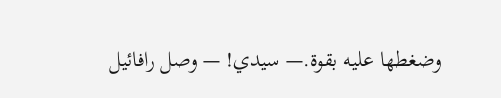وضغطها عليه بقوة.— سيدي! — وصل رافائيل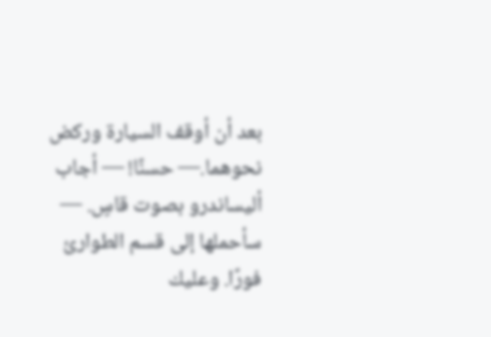بعد أن أوقف السيارة وركض نحوهما.— حسنًا! — أجاب أليساندرو بصوت قاسٍ. — سأحملها إلى قسم الطوارئ فورًا. وعليك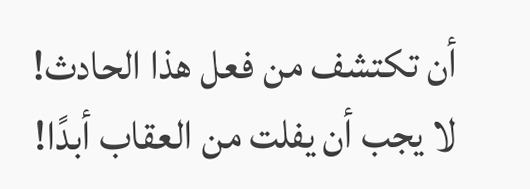أن تكتشف من فعل هذا الحادث! لا يجب أن يفلت من العقاب أبدًا!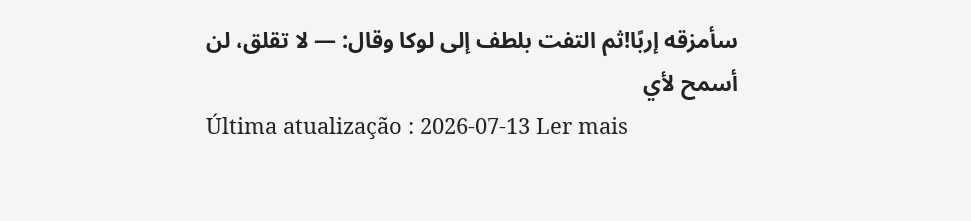سأمزقه إربًا!ثم التفت بلطف إلى لوكا وقال: — لا تقلق، لن أسمح لأي
Última atualização : 2026-07-13 Ler mais